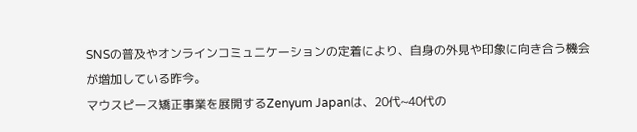SNSの普及やオンラインコミュニケーションの定着により、自身の外見や印象に向き合う機会が増加している昨今。
マウスピース矯正事業を展開するZenyum Japanは、20代~40代の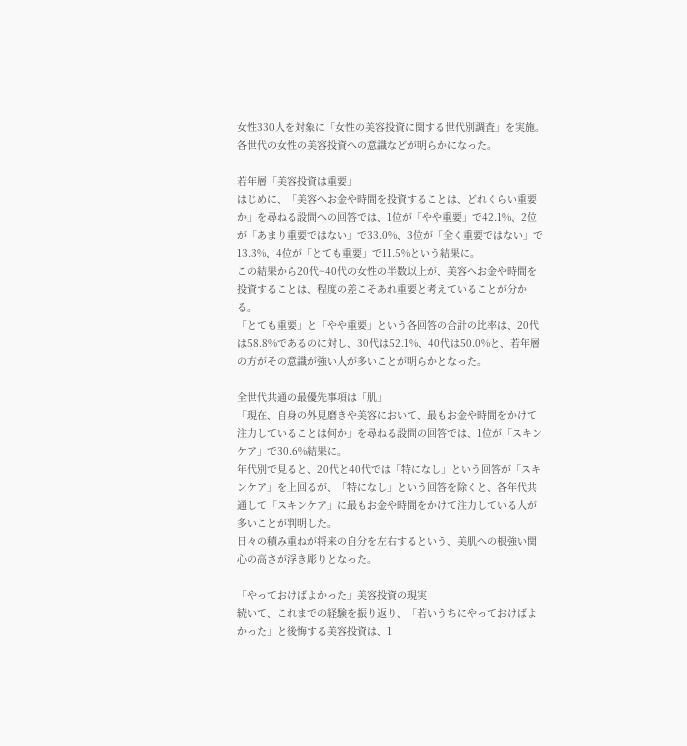女性330人を対象に「女性の美容投資に関する世代別調査」を実施。
各世代の女性の美容投資への意識などが明らかになった。

若年層「美容投資は重要」
はじめに、「美容へお金や時間を投資することは、どれくらい重要か」を尋ねる設問への回答では、1位が「やや重要」で42.1%、2位が「あまり重要ではない」で33.0%、3位が「全く重要ではない」で13.3%、4位が「とても重要」で11.5%という結果に。
この結果から20代~40代の女性の半数以上が、美容へお金や時間を投資することは、程度の差こそあれ重要と考えていることが分かる。
「とても重要」と「やや重要」という各回答の合計の比率は、20代は58.8%であるのに対し、30代は52.1%、40代は50.0%と、若年層の方がその意識が強い人が多いことが明らかとなった。

全世代共通の最優先事項は「肌」
「現在、自身の外見磨きや美容において、最もお金や時間をかけて注力していることは何か」を尋ねる設問の回答では、1位が「スキンケア」で30.6%結果に。
年代別で見ると、20代と40代では「特になし」という回答が「スキンケア」を上回るが、「特になし」という回答を除くと、各年代共通して「スキンケア」に最もお金や時間をかけて注力している人が多いことが判明した。
日々の積み重ねが将来の自分を左右するという、美肌への根強い関心の高さが浮き彫りとなった。

「やっておけばよかった」美容投資の現実
続いて、これまでの経験を振り返り、「若いうちにやっておけばよかった」と後悔する美容投資は、1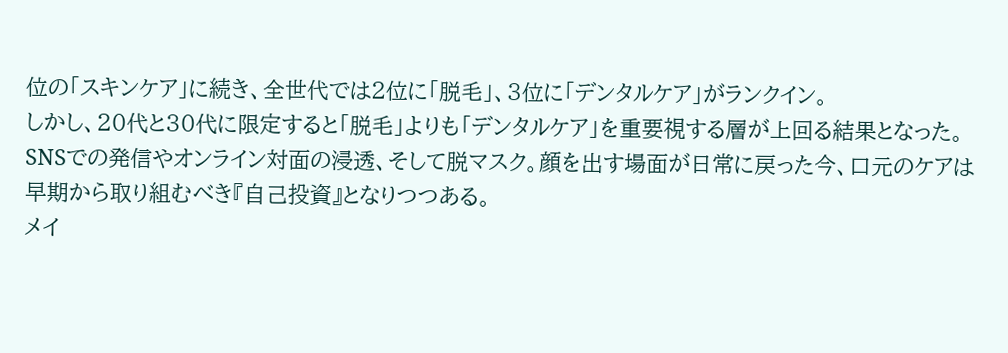位の「スキンケア」に続き、全世代では2位に「脱毛」、3位に「デンタルケア」がランクイン。
しかし、20代と30代に限定すると「脱毛」よりも「デンタルケア」を重要視する層が上回る結果となった。
SNSでの発信やオンライン対面の浸透、そして脱マスク。顔を出す場面が日常に戻った今、口元のケアは早期から取り組むべき『自己投資』となりつつある。
メイ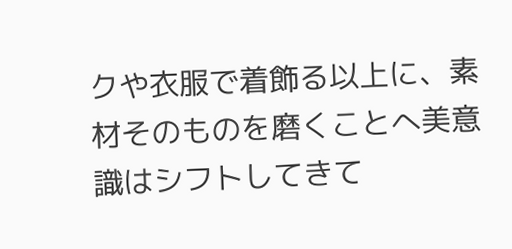クや衣服で着飾る以上に、素材そのものを磨くことへ美意識はシフトしてきて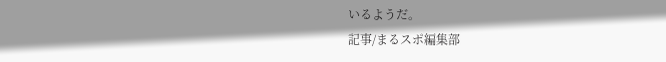いるようだ。
記事/まるスポ編集部